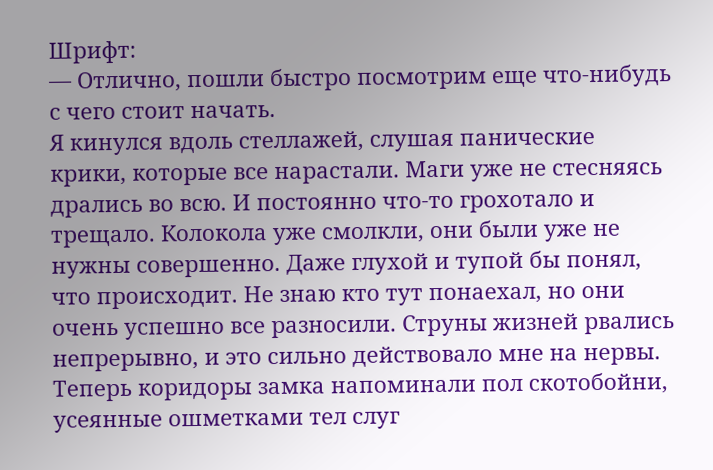Шрифт:
— Отлично, пошли быстро посмотрим еще что-нибудь с чего стоит начать.
Я кинулся вдоль стеллажей, слушая панические крики, которые все нарастали. Маги уже не стесняясь дрались во всю. И постоянно что-то грохотало и трещало. Колокола уже смолкли, они были уже не нужны совершенно. Даже глухой и тупой бы понял, что происходит. Не знаю кто тут понаехал, но они очень успешно все разносили. Струны жизней рвались непрерывно, и это сильно действовало мне на нервы. Теперь коридоры замка напоминали пол скотобойни, усеянные ошметками тел слуг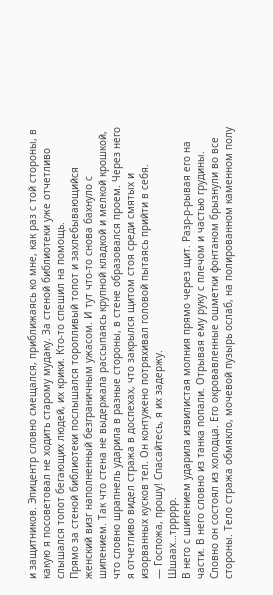и защитников. Эпицентр словно смещался, приближаясь ко мне, как раз с той стороны, в какую я посоветовал не ходить старому мудаку. За стеной библиотеки уже отчетливо слышался топот бегающих людей, их крики. Кто-то спешил на помощь.
Прямо за стеной библиотеки послышался торопливый топот и захлебывающийся женский визг наполненный безграничным ужасом. И тут что-то снова бахнуло с шипением. Так что стена не выдержала рассыпаясь крупной кладкой и мелкой крошкой, что словно шрапнель ударила в разные стороны, в стене образовался проем. Через него я отчетливо видел стража в доспехах, что закрылся щитом стоя среди смятых и изорванных кусков тел. Он контужено потряхивал головой пытаясь прийти в себя.
— Госпожа, прошу! Спасайтесь, я их задержу.
Шшаах…тррррр.
В него с шипением ударила извилистая молния прямо через щит. Разр-р-рывая его на части. В него словно из танка попали. Отрывая ему руку с плечом и частью грудины. Словно он состоял из холодца. Его окровавленные ошметки фонтаном брызнули во все стороны. Тело стража обмякло, мочевой пузырь ослаб, на полированном каменном полу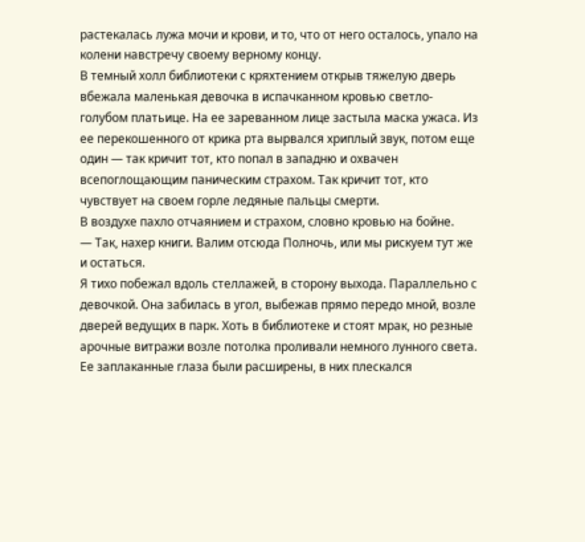растекалась лужа мочи и крови, и то, что от него осталось, упало на колени навстречу своему верному концу.
В темный холл библиотеки с кряхтением открыв тяжелую дверь вбежала маленькая девочка в испачканном кровью светло-голубом платьице. На ее зареванном лице застыла маска ужаса. Из ее перекошенного от крика рта вырвался хриплый звук, потом еще один — так кричит тот, кто попал в западню и охвачен всепоглощающим паническим страхом. Так кричит тот, кто чувствует на своем горле ледяные пальцы смерти.
В воздухе пахло отчаянием и страхом, словно кровью на бойне.
— Так, нахер книги. Валим отсюда Полночь, или мы рискуем тут же и остаться.
Я тихо побежал вдоль стеллажей, в сторону выхода. Параллельно с девочкой. Она забилась в угол, выбежав прямо передо мной, возле дверей ведущих в парк. Хоть в библиотеке и стоят мрак, но резные арочные витражи возле потолка проливали немного лунного света. Ее заплаканные глаза были расширены, в них плескался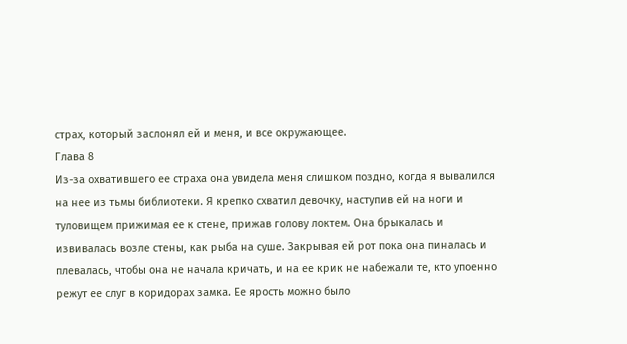страх, который заслонял ей и меня, и все окружающее.
Глава 8
Из-за охватившего ее страха она увидела меня слишком поздно, когда я вывалился на нее из тьмы библиотеки. Я крепко схватил девочку, наступив ей на ноги и туловищем прижимая ее к стене, прижав голову локтем. Она брыкалась и извивалась возле стены, как рыба на суше. Закрывая ей рот пока она пиналась и плевалась, чтобы она не начала кричать, и на ее крик не набежали те, кто упоенно режут ее слуг в коридорах замка. Ее ярость можно было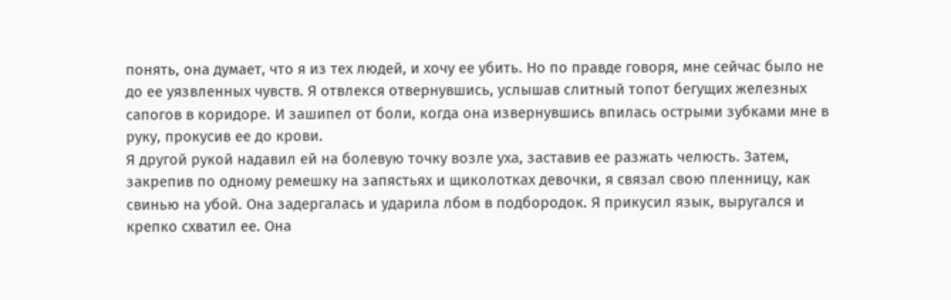понять, она думает, что я из тех людей, и хочу ее убить. Но по правде говоря, мне сейчас было не до ее уязвленных чувств. Я отвлекся отвернувшись, услышав слитный топот бегущих железных сапогов в коридоре. И зашипел от боли, когда она извернувшись впилась острыми зубками мне в руку, прокусив ее до крови.
Я другой рукой надавил ей на болевую точку возле уха, заставив ее разжать челюсть. Затем, закрепив по одному ремешку на запястьях и щиколотках девочки, я связал свою пленницу, как свинью на убой. Она задергалась и ударила лбом в подбородок. Я прикусил язык, выругался и крепко схватил ее. Она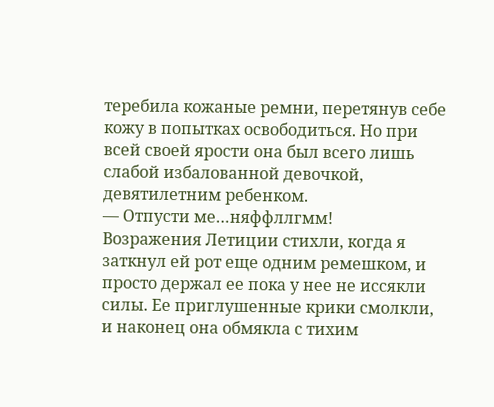теребила кожаные ремни, перетянув себе кожу в попытках освободиться. Но при всей своей ярости она был всего лишь слабой избалованной девочкой, девятилетним ребенком.
— Отпусти ме…няффллгмм!
Возражения Летиции стихли, когда я заткнул ей рот еще одним ремешком, и просто держал ее пока у нее не иссякли силы. Ее приглушенные крики смолкли, и наконец она обмякла с тихим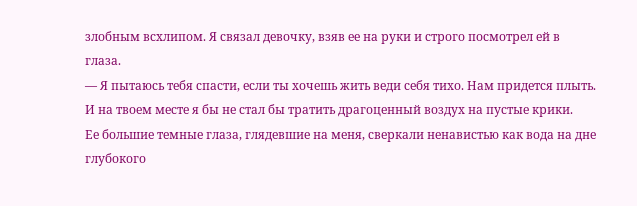злобным всхлипом. Я связал девочку, взяв ее на руки и строго посмотрел ей в глаза.
— Я пытаюсь тебя спасти, если ты хочешь жить веди себя тихо. Нам придется плыть. И на твоем месте я бы не стал бы тратить драгоценный воздух на пустые крики.
Ее большие темные глаза, глядевшие на меня, сверкали ненавистью как вода на дне глубокого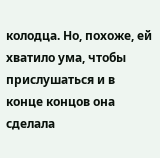колодца. Но, похоже, ей хватило ума, чтобы прислушаться и в конце концов она сделала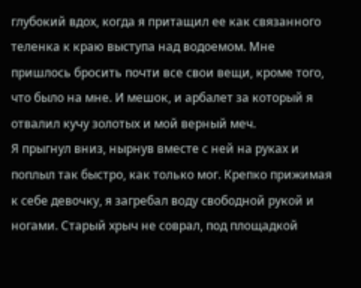глубокий вдох, когда я притащил ее как связанного теленка к краю выступа над водоемом. Мне пришлось бросить почти все свои вещи, кроме того, что было на мне. И мешок, и арбалет за который я отвалил кучу золотых и мой верный меч.
Я прыгнул вниз, нырнув вместе с ней на руках и поплыл так быстро, как только мог. Крепко прижимая к себе девочку, я загребал воду свободной рукой и ногами. Старый хрыч не соврал, под площадкой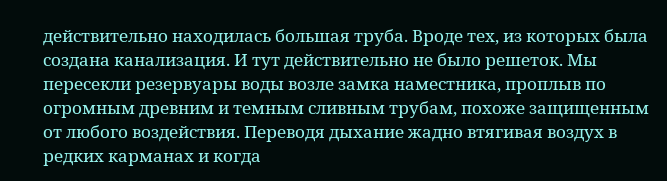действительно находилась большая труба. Вроде тех, из которых была создана канализация. И тут действительно не было решеток. Мы пересекли резервуары воды возле замка наместника, проплыв по огромным древним и темным сливным трубам, похоже защищенным от любого воздействия. Переводя дыхание жадно втягивая воздух в редких карманах и когда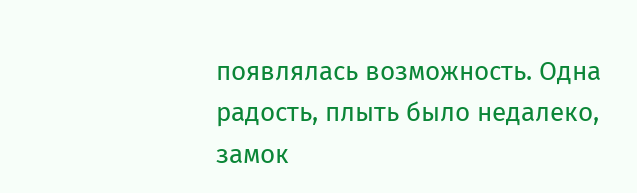появлялась возможность. Одна радость, плыть было недалеко, замок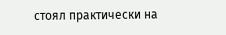стоял практически на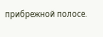прибрежной полосе.